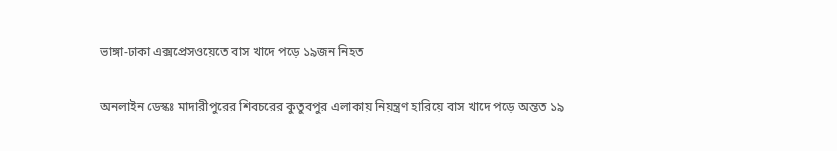ভাঙ্গা-ঢাকা এক্সপ্রেসওয়েতে বাস খাদে পড়ে ১৯জন নিহত

অনলাইন ডেস্কঃ মাদারীপুরের শিবচরের কুতুবপুর এলাকায় নিয়ন্ত্রণ হারিয়ে বাস খাদে পড়ে অন্তত ১৯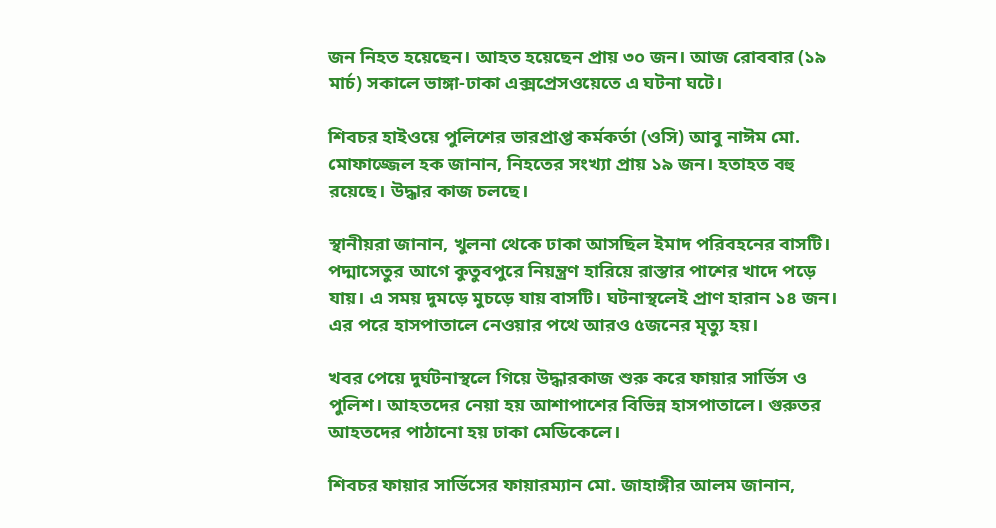জন নিহত হয়েছেন। আহত হয়েছেন প্রায় ৩০ জন। আজ রোববার (১৯ মার্চ) সকালে ভাঙ্গা-ঢাকা এক্সপ্রেসওয়েতে এ ঘটনা ঘটে।

শিবচর হাইওয়ে পুলিশের ভারপ্রাপ্ত কর্মকর্তা (ওসি) আবু নাঈম মো. মোফাজ্জেল হক জানান, নিহতের সংখ্যা প্রায় ১৯ জন। হতাহত বহু রয়েছে। উদ্ধার কাজ চলছে।

স্থানীয়রা জানান, খুলনা থেকে ঢাকা আসছিল ইমাদ পরিবহনের বাসটি। পদ্মাসেতুর আগে কুতুবপুরে নিয়ন্ত্রণ হারিয়ে রাস্তার পাশের খাদে পড়ে যায়। এ সময় দুমড়ে মুচড়ে যায় বাসটি। ঘটনাস্থলেই প্রাণ হারান ১৪ জন। এর পরে হাসপাতালে নেওয়ার পথে আরও ৫জনের মৃত্যু হয়।

খবর পেয়ে দুর্ঘটনাস্থলে গিয়ে উদ্ধারকাজ শুরু করে ফায়ার সার্ভিস ও পুলিশ। আহতদের নেয়া হয় আশাপাশের বিভিন্ন হাসপাতালে। গুরুতর আহতদের পাঠানো হয় ঢাকা মেডিকেলে।

শিবচর ফায়ার সার্ভিসের ফায়ারম্যান মো. জাহাঙ্গীর আলম জানান,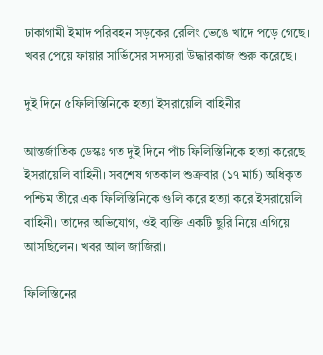ঢাকাগামী ইমাদ পরিবহন সড়কের রেলিং ভেঙে খাদে পড়ে গেছে। খবর পেয়ে ফায়ার সার্ভিসের সদস্যরা উদ্ধারকাজ শুরু করেছে।

দুই দিনে ৫ফিলিস্তিনিকে হত্যা ইসরায়েলি বাহিনীর

আন্তর্জাতিক ডেস্কঃ গত দুই দিনে পাঁচ ফিলিস্তিনিকে হত্যা করেছে ইসরায়েলি বাহিনী। সবশেষ গতকাল শুক্রবার (১৭ মার্চ) অধিকৃত পশ্চিম তীরে এক ফিলিস্তিনিকে গুলি করে হত্যা করে ইসরায়েলি বাহিনী। তাদের অভিযোগ, ওই ব্যক্তি একটি ছুরি নিয়ে এগিয়ে আসছিলেন। খবর আল জাজিরা।

ফিলিস্তিনের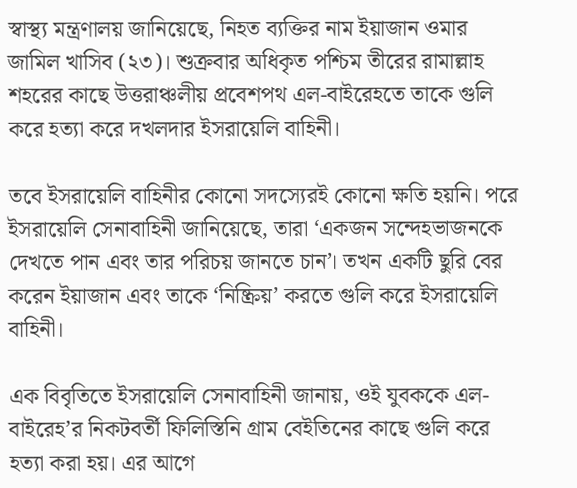স্বাস্থ্য মন্ত্রণালয় জানিয়েছে, নিহত ব্যক্তির নাম ইয়াজান ওমার জামিল খাসিব (২৩)। শুক্রবার অধিকৃত পশ্চিম তীরের রামাল্লাহ শহরের কাছে উত্তরাঞ্চলীয় প্রবেশপথ এল-বাইরেহতে তাকে গুলি করে হত্যা করে দখলদার ইসরায়েলি বাহিনী।

তবে ইসরায়েলি বাহিনীর কোনো সদস্যেরই কোনো ক্ষতি হয়নি। পরে ইসরায়েলি সেনাবাহিনী জানিয়েছে, তারা ‘একজন সন্দেহভাজনকে দেখতে পান এবং তার পরিচয় জানতে চান’। তখন একটি ছুরি বের করেন ইয়াজান এবং তাকে ‘নিষ্ক্রিয়’ করতে গুলি করে ইসরায়েলি বাহিনী।

এক বিবৃতিতে ইসরায়েলি সেনাবাহিনী জানায়, ওই যুবককে এল-বাইরেহ’র নিকটবর্তী ফিলিস্তিনি গ্রাম বেইতিনের কাছে গুলি করে হত্যা করা হয়। এর আগে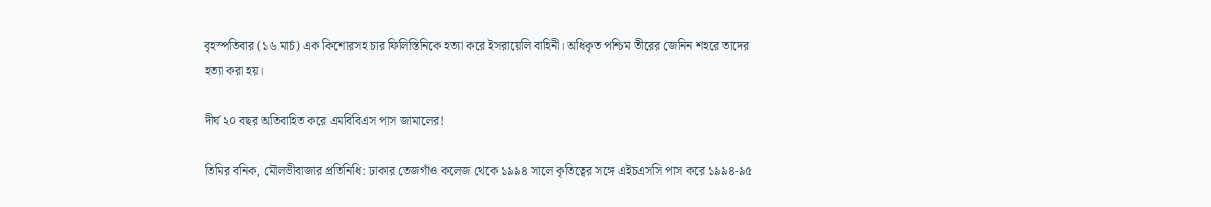বৃহস্পতিবার (১৬ মার্চ) এক কিশোরসহ চার ফিলিস্তিনিকে হত্যা করে ইসরায়েলি বাহিনী। অধিকৃত পশ্চিম তীরের জেনিন শহরে তাদের হত্যা করা হয়।

দীর্ঘ ২০ বছর অতিবাহিত করে এমবিবিএস পাস জামালের!

তিমির বনিক, মৌলভীবাজার প্রতিনিধি: ঢাকার তেজগাঁও কলেজ থেকে ১৯৯৪ সালে কৃতিত্বের সঙ্গে এইচএসসি পাস করে ১৯৯৪-৯৫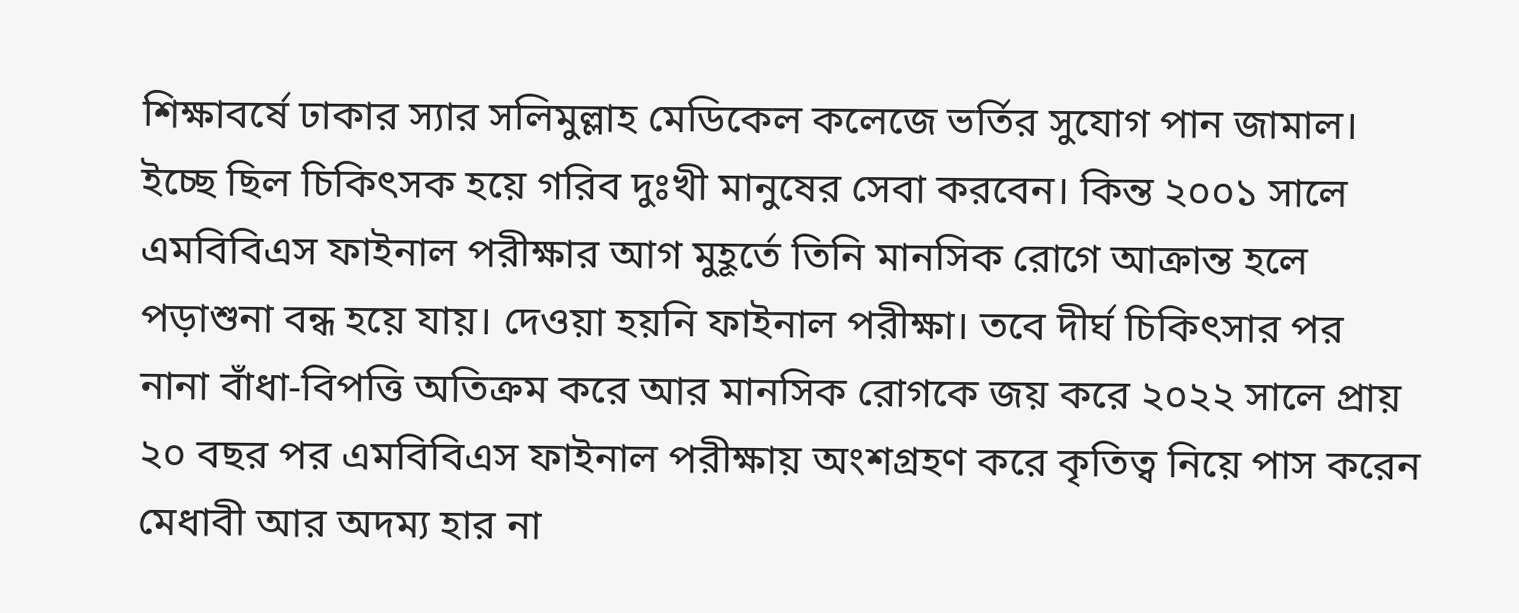শিক্ষাবর্ষে ঢাকার স্যার সলিমুল্লাহ মেডিকেল কলেজে ভর্তির সুযোগ পান জামাল। ইচ্ছে ছিল চিকিৎসক হয়ে গরিব দুঃখী মানুষের সেবা করবেন। ‌কিন্ত ২০০১ সালে এমবিবিএস ফাইনাল পরীক্ষার আগ মুহূর্তে তিনি মানসিক রোগে আক্রান্ত হলে পড়াশুনা বন্ধ হয়ে যায়। দেওয়া হয়নি ফাইনাল পরীক্ষা। তবে দীর্ঘ চিকিৎসার পর নানা বাঁধা-বিপত্তি অতিক্রম করে আর মানসিক রোগকে জয় করে ২০২২ সালে প্রায় ২০ বছর পর এমবিবিএস ফাইনাল পরীক্ষায় অংশগ্রহণ করে কৃতিত্ব নিয়ে পাস করেন‌ মেধাবী আর অদম্য হার না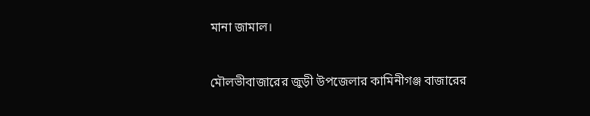মানা জামাল। ‌

মৌলভীবাজারের জুড়ী উপজেলার কামিনীগঞ্জ বাজারের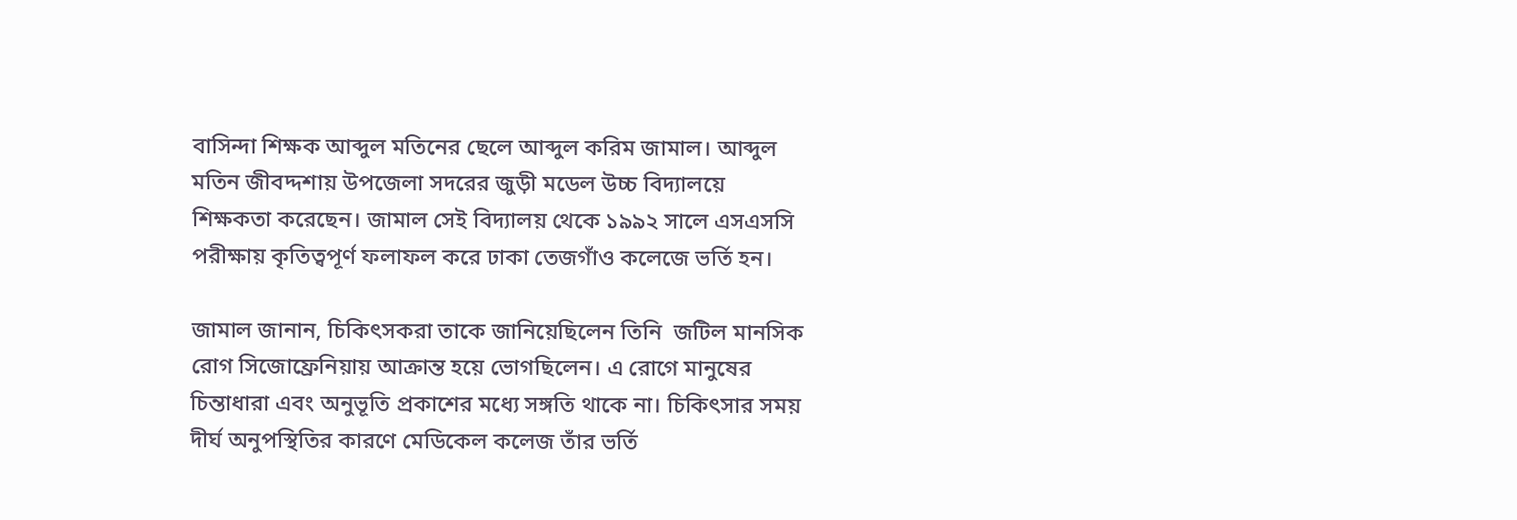বাসিন্দা শিক্ষক আব্দুল মতিনের ছেলে আব্দুল করিম জামাল। আব্দুল মতিন জীবদ্দশায় উপজেলা সদরের জুড়ী মডেল উচ্চ বিদ্যালয়ে শিক্ষকতা করেছেন। জামাল সেই বিদ্যালয় থেকে ১৯৯২ সালে এসএসসি পরীক্ষায় কৃতিত্বপূর্ণ ফলাফল করে ঢাকা তেজগাঁও কলেজে ভর্তি হন।‌

জামাল জানান, চিকিৎসকরা তাকে জানিয়েছিলেন তিনি  জটিল মানসিক রোগ সিজোফ্রেনিয়ায় আক্রান্ত হয়ে ভোগছিলেন।‌ এ রোগে মানুষের চিন্তাধারা এবং অনুভূতি প্রকাশের মধ্যে সঙ্গতি থাকে না। চিকিৎসার সময় দীর্ঘ অনুপস্থিতির কারণে মেডিকেল কলেজ তাঁর ভর্তি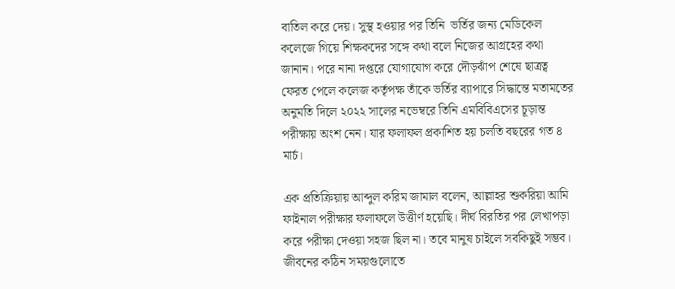বাতিল করে দেয়। সুস্থ হওয়ার পর তিনি  ভর্তির জন্য মেডিকেল কলেজে গিয়ে শিক্ষকদের সঙ্গে কথা বলে নিজের আগ্রহের কথা জানান।‌ পরে নানা‌ দপ্তরে যোগাযোগ করে দৌড়ঝাঁপ শেষে ছাত্রত্ব ফেরত পেলে কলেজ কর্তৃপক্ষ তাঁকে ভর্তির ব্যাপারে সিদ্ধান্তে মতামতের অনুমতি দিলে ২০২২ সালের নভেম্বরে তিনি এমবিবিএসের চূড়ান্ত পরীক্ষায় অংশ নেন। যার ফলাফল প্রকাশিত হয় চলতি বছরের গত ৪ মার্চ।

এক প্রতিক্রিয়ায় আব্দুল করিম জামাল বলেন, আল্লাহর শুকরিয়া আমি ফাইনাল পরীক্ষার ফলাফলে উত্তীর্ণ হয়েছি। দীর্ঘ বিরতির পর লেখাপড়া করে পরীক্ষা দেওয়া সহজ ছিল না। তবে মানুষ চাইলে সবকিছুই সম্ভব। জীবনের কঠিন সময়গুলোতে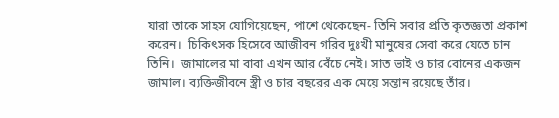যারা তাকে সাহস যোগিয়েছেন, পাশে থেকেছেন- তিনি সবার প্রতি কৃতজ্ঞতা প্রকাশ করেন। ‌ চিকিৎসক হিসেবে আজীবন গরিব দুঃখী মানুষের সেবা করে যেতে চান তিনি।  জামালের মা বাবা এখন আর বেঁচে নেই। সাত ভাই ও চার বোনের একজন জামাল। ব্যক্তিজীবনে স্ত্রী ও চার বছরের এক মেয়ে সন্তান রয়েছে তাঁর।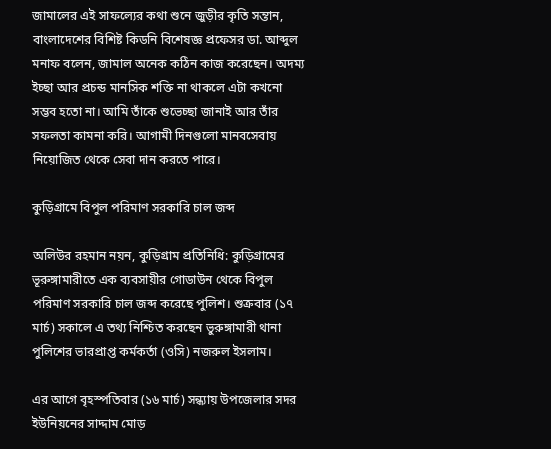জামালের এই সাফল্যের কথা শুনে জুড়ীর কৃতি সন্তান, বাংলাদেশের বিশিষ্ট কিডনি বিশেষজ্ঞ প্রফেসর ডা. আব্দুল মনাফ বলেন, জামাল অনেক কঠিন কাজ করেছেন। অদম্য ইচ্ছা আর প্রচন্ড মানসিক শক্তি না থাকলে এটা কখনো সম্ভব হতো না।‌ আমি তাঁকে শুভেচ্ছা জানাই আর তাঁর সফলতা কামনা করি। আগামী দিনগুলো মানবসেবায় নিয়োজিত থেকে সেবা দান করতে পারে।

কুড়িগ্রামে বিপুল পরিমাণ সরকারি চাল জব্দ

অলিউর রহমান নয়ন, কুড়িগ্রাম প্রতিনিধি: কুড়িগ্রামের ভূরুঙ্গামারীতে এক ব্যবসায়ীর গোডাউন থেকে বিপুল পরিমাণ সরকারি চাল জব্দ করেছে পুলিশ। শুক্রবার (১৭ মার্চ) সকালে এ তথ্য নিশ্চিত করছেন ভুরুঙ্গামারী থানা পুলিশের ভারপ্রাপ্ত কর্মকর্তা (ওসি) নজরুল ইসলাম।

এর আগে বৃহস্প‌তিবার (১৬ মার্চ) সন্ধ্যায় উপ‌জেলার সদর ইউ‌নিয়‌নের সাদ্দাম মোড়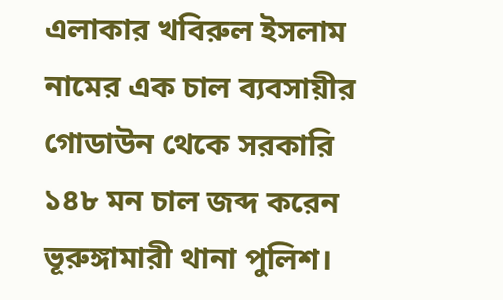এলাকার খবিরুল ইসলাম না‌মের এক চা‌ল ব‍্যবসায়ীর গোডাউন থে‌কে সরকারি ১৪৮ মন চাল জব্দ ক‌রেন ভূরুঙ্গামারী থানা পুলিশ।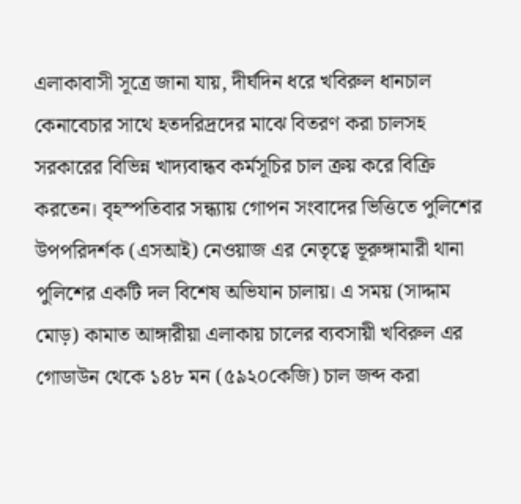এলাকাবাসী সূত্রে জানা যায়, দীর্ঘদিন ধ‌রে খবিরুল ধানচাল কেনাবেচার সাথে হতদ‌রিদ্রদের মা‌ঝে বিতরণ করা চালসহ সরকা‌রের বি‌ভিন্ন খাদ্যবান্ধব কর্মসূচির চাল ক্রয় করে বি‌ক্রি কর‌তেন। বৃহস্পতিবার সন্ধ্যায় গোপন সংবাদের ভিত্তিতে পুলিশের উপপরিদর্শক (এসআই) নেওয়াজ এর নেতৃত্বে ভূরুঙ্গামারী থানা পুলিশের একটি দল বিশেষ অভিযান চালায়। এ‌ সময় (সাদ্দাম মোড়) কামাত আঙ্গারীয়া এলাকায় চা‌লের ব‍্যবসায়ী খবিরুল এর গোডাউন থে‌কে ১৪৮ মন (৫৯২০কেজি) চাল জব্দ ক‌রা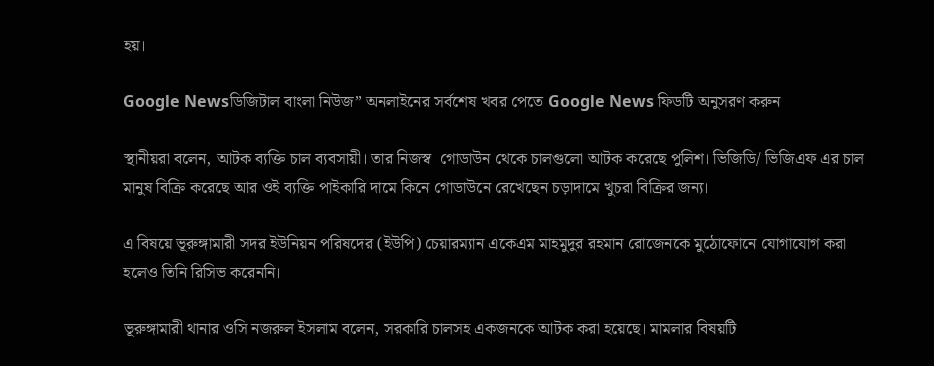হয়।

Google Newsডিজিটাল বাংলা নিউজ” অনলাইনের সর্বশেষ খবর পেতে Google News ফিডটি অনুসরণ করুন

স্থানীয়রা বলেন, আটক ব‍্যক্তি চাল ব‍্যবসায়ী। তার নিজস্ব  গোডাউন থেকে চালগুলো আটক করেছে পুলিশ। ভিজিডি/ ভিজিএফ এর চাল মানুষ বিক্রি করেছে আর ওই ব‍্যক্তি পাইকারি দামে কিনে গোডাউনে রেখেছেন চড়াদামে খুচরা বিক্রির জন্য।

এ বিষয়ে ভূরুঙ্গামারী সদর ইউনিয়ন পরিষদের (ইউপি) চেয়ারম্যান একেএম মাহমুদুর রহমান রোজেনকে মুঠোফোনে যোগাযোগ করা হলেও তিনি রিসিভ করেননি।

ভূরুঙ্গামারী থানার ওসি নজরুল ইসলাম বলেন, সরকারি চালসহ একজনকে আটক করা হয়েছে। মামলার বিষয়টি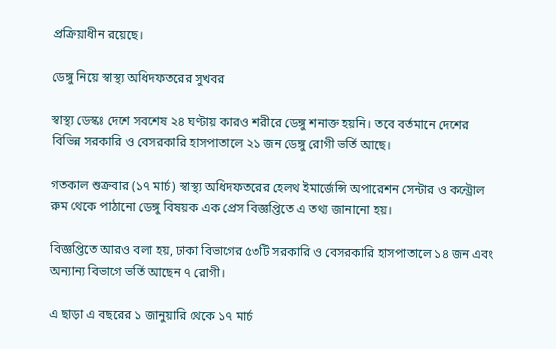প্রক্রিয়াধীন রয়েছে।

ডেঙ্গু নিয়ে স্বাস্থ্য অধিদফতরের সুখবর

স্বাস্থ্য ডেস্কঃ দেশে সবশেষ ২৪ ঘণ্টায় কারও শরীরে ডেঙ্গু শনাক্ত হয়নি। তবে বর্তমানে দেশের বিভিন্ন সরকারি ও বেসরকারি হাসপাতালে ২১ জন ডেঙ্গু রোগী ভর্তি আছে।

গতকাল শুক্রবার (১৭ মার্চ) স্বাস্থ্য অধিদফতরের হেলথ ইমার্জেন্সি অপারেশন সেন্টার ও কন্ট্রোল রুম থেকে পাঠানো ডেঙ্গু বিষয়ক এক প্রেস বিজ্ঞপ্তিতে এ তথ্য জানানো হয়।

বিজ্ঞপ্তিতে আরও বলা হয়, ঢাকা বিভাগের ৫৩টি সরকারি ও বেসরকারি হাসপাতালে ১৪ জন এবং অন্যান্য বিভাগে ভর্তি আছেন ৭ রোগী।

এ ছাড়া এ বছরের ১ জানুয়ারি থেকে ১৭ মার্চ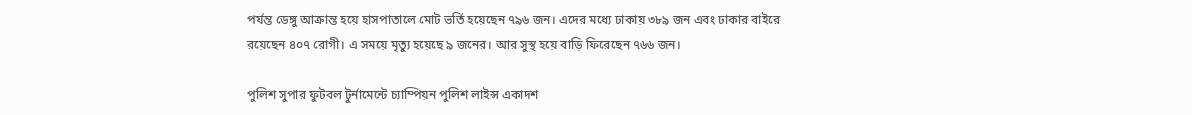পর্যন্ত ডেঙ্গু আক্রান্ত হয়ে হাসপাতালে মোট ভর্তি হয়েছেন ৭৯৬ জন। এদের মধ্যে ঢাকায় ৩৮৯ জন এবং ঢাকার বাইরে রয়েছেন ৪০৭ রোগী। এ সময়ে মৃত্যু হয়েছে ৯ জনের। আর সুস্থ হয়ে বাড়ি ফিরেছেন ৭৬৬ জন।

পুলিশ সুপার ফুটবল টুর্নামেন্টে চ্যাম্পিয়ন পুলিশ লাইন্স একাদশ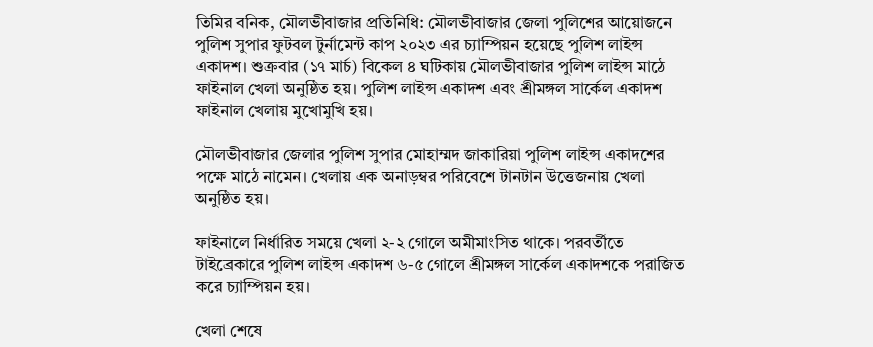তিমির বনিক, মৌলভীবাজার প্রতিনিধি: মৌলভীবাজার জেলা পুলিশের আয়োজনে পুলিশ সুপার ফুটবল টুর্নামেন্ট কাপ ২০২৩ এর চ্যাম্পিয়ন হয়েছে পুলিশ লাইন্স একাদশ। শুক্রবার (১৭ মার্চ) বিকেল ৪ ঘটিকায় মৌলভীবাজার পুলিশ লাইন্স মাঠে ফাইনাল খেলা অনুষ্ঠিত হয়। পুলিশ লাইন্স একাদশ এবং শ্রীমঙ্গল সার্কেল একাদশ ফাইনাল খেলায় মুখোমুখি হয়।

মৌলভীবাজার জেলার পুলিশ সুপার মোহাম্মদ জাকারিয়া পুলিশ লাইন্স একাদশের পক্ষে মাঠে নামেন। খেলায় এক অনাড়ম্বর পরিবেশে টানটান উত্তেজনায় খেলা অনুষ্ঠিত হয়।

ফাইনালে নির্ধারিত সময়ে খেলা ২-২ গোলে অমীমাংসিত থাকে। পরবর্তীতে টাইব্রেকারে পুলিশ লাইন্স একাদশ ৬-৫ গোলে শ্রীমঙ্গল সার্কেল একাদশকে পরাজিত করে চ্যাম্পিয়ন হয়।

খেলা শেষে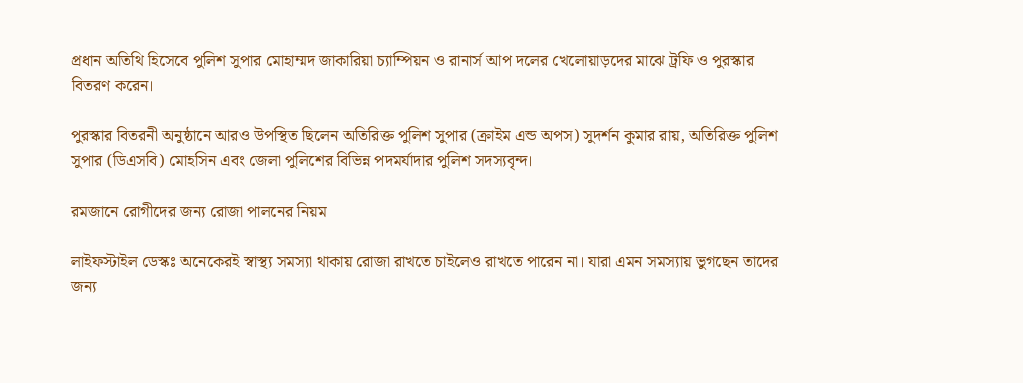প্রধান অতিথি হিসেবে পুলিশ সুপার মোহাম্মদ জাকারিয়া চ্যাম্পিয়ন ও রানার্স আপ দলের খেলোয়াড়দের মাঝে ট্রফি ও পুরস্কার বিতরণ করেন।

পুরস্কার বিতরনী অনুষ্ঠানে আরও উপস্থিত ছিলেন অতিরিক্ত পুলিশ সুপার (ক্রাইম এন্ড অপস) সুদর্শন কুমার রায়, অতিরিক্ত পুলিশ সুপার (ডিএসবি) মোহসিন এবং জেলা পুলিশের বিভিন্ন পদমর্যাদার পুলিশ সদস্যবৃন্দ।

রমজানে রোগীদের জন্য রোজা পালনের নিয়ম

লাইফস্টাইল ডেস্কঃ অনেকেরই স্বাস্থ্য সমস্যা থাকায় রোজা রাখতে চাইলেও রাখতে পারেন না। যারা এমন সমস্যায় ভুগছেন তাদের জন্য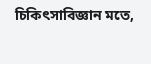চিকিৎসাবিজ্ঞান মতে,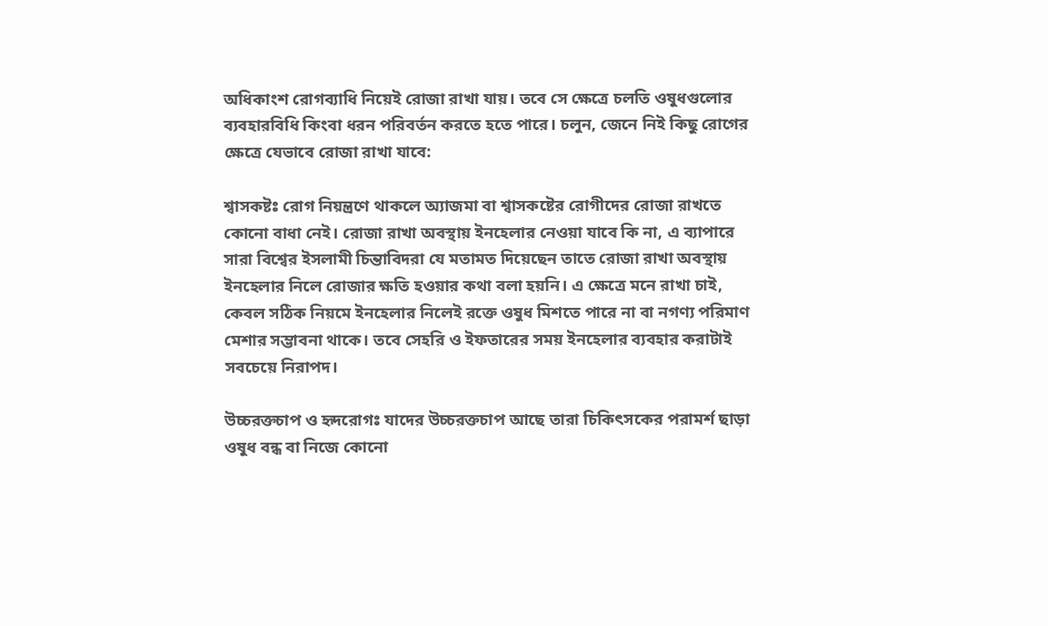অধিকাংশ রোগব্যাধি নিয়েই রোজা রাখা যায়। তবে সে ক্ষেত্রে চলতি ওষুধগুলোর ব্যবহারবিধি কিংবা ধরন পরিবর্তন করতে হতে পারে। চলুন, জেনে নিই কিছু রোগের ক্ষেত্রে যেভাবে রোজা রাখা যাবে:

শ্বাসকষ্টঃ রোগ নিয়ন্ত্রণে থাকলে অ্যাজমা বা শ্বাসকষ্টের রোগীদের রোজা রাখতে কোনো বাধা নেই। রোজা রাখা অবস্থায় ইনহেলার নেওয়া যাবে কি না, এ ব্যাপারে সারা বিশ্বের ইসলামী চিন্তাবিদরা যে মতামত দিয়েছেন তাতে রোজা রাখা অবস্থায় ইনহেলার নিলে রোজার ক্ষতি হওয়ার কথা বলা হয়নি। এ ক্ষেত্রে মনে রাখা চাই, কেবল সঠিক নিয়মে ইনহেলার নিলেই রক্তে ওষুধ মিশতে পারে না বা নগণ্য পরিমাণ মেশার সম্ভাবনা থাকে। তবে সেহরি ও ইফতারের সময় ইনহেলার ব্যবহার করাটাই সবচেয়ে নিরাপদ।

উচ্চরক্তচাপ ও হৃদরোগঃ যাদের উচ্চরক্তচাপ আছে তারা চিকিৎসকের পরামর্শ ছাড়া ওষুধ বন্ধ বা নিজে কোনো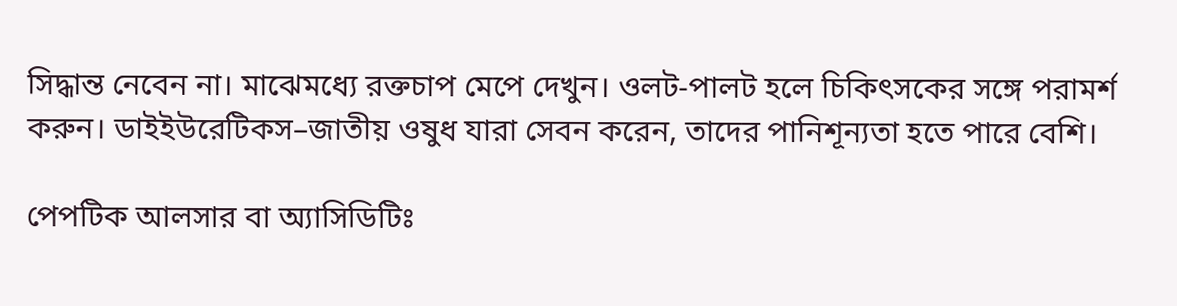সিদ্ধান্ত নেবেন না। মাঝেমধ্যে রক্তচাপ মেপে দেখুন। ওলট-পালট হলে চিকিৎসকের সঙ্গে পরামর্শ করুন। ডাইইউরেটিকস–জাতীয় ওষুধ যারা সেবন করেন, তাদের পানিশূন্যতা হতে পারে বেশি।

পেপটিক আলসার বা অ্যাসিডিটিঃ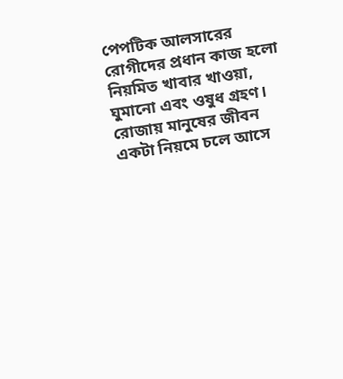পেপটিক আলসারের রোগীদের প্রধান কাজ হলো নিয়মিত খাবার খাওয়া, ঘুমানো এবং ওষুধ গ্রহণ। রোজায় মানুষের জীবন একটা নিয়মে চলে আসে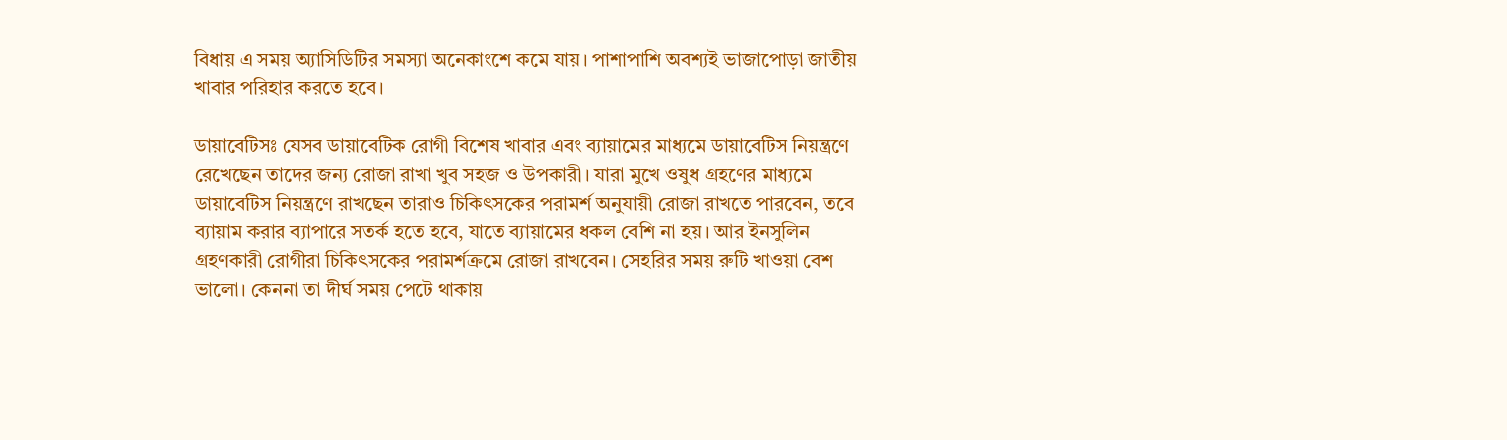বিধায় এ সময় অ্যাসিডিটির সমস্যা অনেকাংশে কমে যায়। পাশাপাশি অবশ্যই ভাজাপোড়া জাতীয় খাবার পরিহার করতে হবে।

ডায়াবেটিসঃ যেসব ডায়াবেটিক রোগী বিশেষ খাবার এবং ব্যায়ামের মাধ্যমে ডায়াবেটিস নিয়ন্ত্রণে রেখেছেন তাদের জন্য রোজা রাখা খুব সহজ ও উপকারী। যারা মুখে ওষুধ গ্রহণের মাধ্যমে ডায়াবেটিস নিয়ন্ত্রণে রাখছেন তারাও চিকিৎসকের পরামর্শ অনুযায়ী রোজা রাখতে পারবেন, তবে ব্যায়াম করার ব্যাপারে সতর্ক হতে হবে, যাতে ব্যায়ামের ধকল বেশি না হয়। আর ইনসুলিন গ্রহণকারী রোগীরা চিকিৎসকের পরামর্শক্রমে রোজা রাখবেন। সেহরির সময় রুটি খাওয়া বেশ ভালো। কেননা তা দীর্ঘ সময় পেটে থাকায়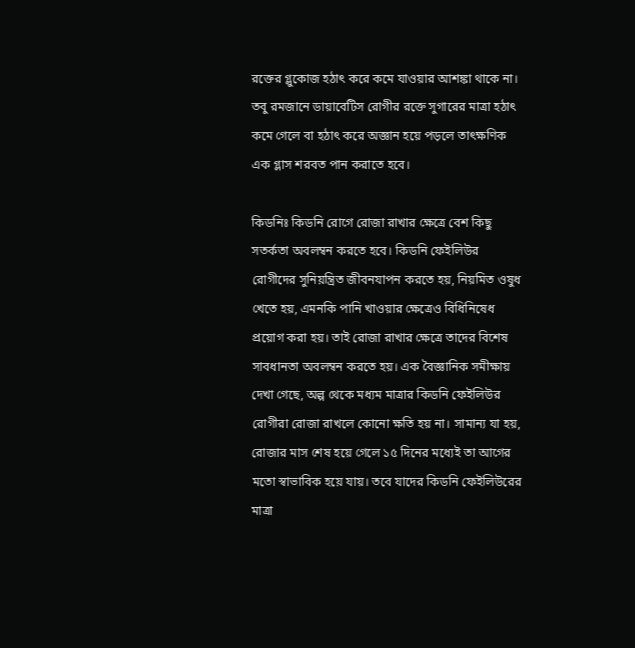রক্তের গ্লুকোজ হঠাৎ করে কমে যাওয়ার আশঙ্কা থাকে না। তবু রমজানে ডায়াবেটিস রোগীর রক্তে সুগারের মাত্রা হঠাৎ কমে গেলে বা হঠাৎ করে অজ্ঞান হয়ে পড়লে তাৎক্ষণিক এক গ্লাস শরবত পান করাতে হবে।

কিডনিঃ কিডনি রোগে রোজা রাখার ক্ষেত্রে বেশ কিছু সতর্কতা অবলম্বন করতে হবে। কিডনি ফেইলিউর রোগীদের সুনিয়ন্ত্রিত জীবনযাপন করতে হয়, নিয়মিত ওষুধ খেতে হয়, এমনকি পানি খাওয়ার ক্ষেত্রেও বিধিনিষেধ প্রয়োগ করা হয়। তাই রোজা রাখার ক্ষেত্রে তাদের বিশেষ সাবধানতা অবলম্বন করতে হয়। এক বৈজ্ঞানিক সমীক্ষায় দেখা গেছে, অল্প থেকে মধ্যম মাত্রার কিডনি ফেইলিউর রোগীরা রোজা রাখলে কোনো ক্ষতি হয় না। সামান্য যা হয়, রোজার মাস শেষ হয়ে গেলে ১৫ দিনের মধ্যেই তা আগের মতো স্বাভাবিক হয়ে যায়। তবে যাদের কিডনি ফেইলিউরের মাত্রা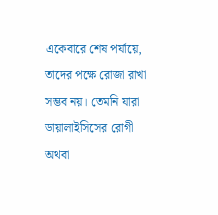একেবারে শেষ পর্যায়ে, তাদের পক্ষে রোজা রাখা সম্ভব নয়। তেমনি যারা ডায়ালাইসিসের রোগী অথবা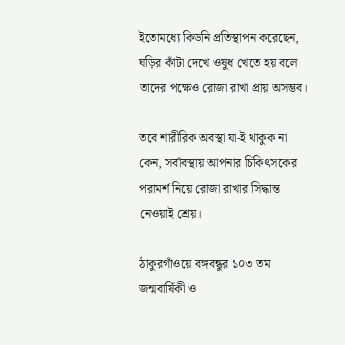ইতোমধ্যে কিডনি প্রতিস্থাপন করেছেন, ঘড়ির কাঁটা দেখে ওষুধ খেতে হয় বলে তাদের পক্ষেও রোজা রাখা প্রায় অসম্ভব।

তবে শারীরিক অবস্থা যা-ই থাকুক না কেন, সর্বাবস্থায় আপনার চিকিৎসকের পরামর্শ নিয়ে রোজা রাখার সিদ্ধান্ত নেওয়াই শ্রেয়।

ঠাকুরগাঁওয়ে বঙ্গবন্ধুর ১০৩ তম জন্মবার্ষিকী ও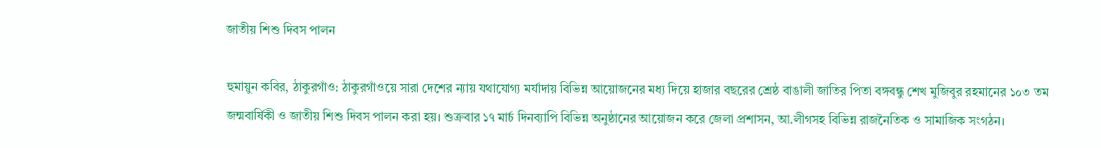জাতীয় শিশু দিবস পালন

হুমায়ুন কবির, ঠাকুরগাঁও: ঠাকুরগাঁওয়ে সারা দেশের ন্যায় যথাযোগ্য মর্যাদায় বিভিন্ন আয়োজনের মধ্য দিয়ে হাজার বছরের শ্রেষ্ঠ বাঙালী জাতির পিতা বঙ্গবন্ধু শেখ মুজিবুর রহমানের ১০৩ তম জন্মবার্ষিকী ও জাতীয় শিশু দিবস পালন করা হয়। শুক্রবার ১৭ মার্চ দিনব্যাপি বিভিন্ন অনুষ্ঠানের আয়োজন করে জেলা প্রশাসন, আ.লীগসহ বিভিন্ন রাজনৈতিক ও সামাজিক সংগঠন।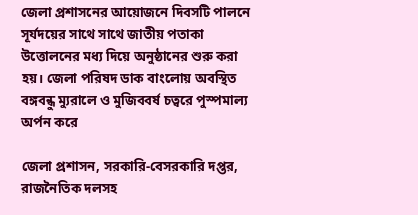জেলা প্রশাসনের আয়োজনে দিবসটি পালনে সূর্যদয়ের সাথে সাথে জাতীয় পতাকা উত্তোলনের মধ্য দিয়ে অনুষ্ঠানের শুরু করা হয়। জেলা পরিষদ ডাক বাংলোয় অবস্থিত বঙ্গবন্ধু ম্যুরালে ও মুজিববর্ষ চত্বরে পুস্পমাল্য অর্পন করে

জেলা প্রশাসন, সরকারি-বেসরকারি দপ্তর, রাজনৈতিক দলসহ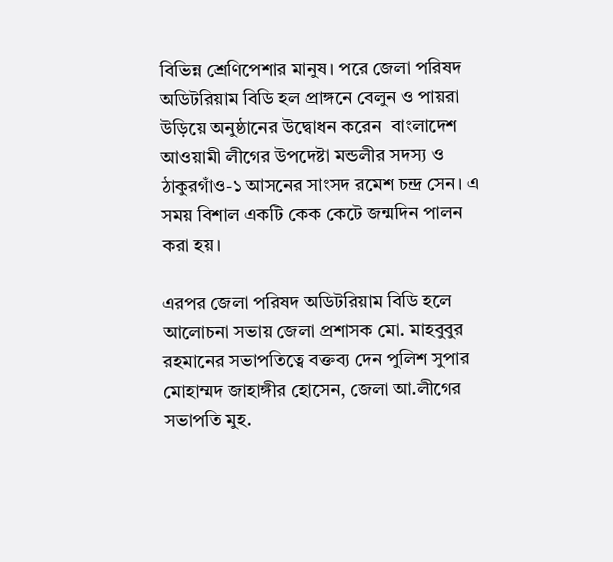বিভিন্ন শ্রেণিপেশার মানুষ। পরে জেলা পরিষদ অডিটরিয়াম বিডি হল প্রাঙ্গনে বেলুন ও পায়রা উড়িয়ে অনুষ্ঠানের উদ্বোধন করেন  বাংলাদেশ আওয়ামী লীগের উপদেষ্টা মন্ডলীর সদস্য ও ঠাকুরগাঁও-১ আসনের সাংসদ রমেশ চন্দ্র সেন। এ সময় বিশাল একটি কেক কেটে জন্মদিন পালন করা হয়।

এরপর জেলা পরিষদ অডিটরিয়াম বিডি হলে আলোচনা সভায় জেলা প্রশাসক মো. মাহবুবুর রহমানের সভাপতিত্বে বক্তব্য দেন পুলিশ সুপার মোহাম্মদ জাহাঙ্গীর হোসেন, জেলা আ.লীগের সভাপতি মুহ.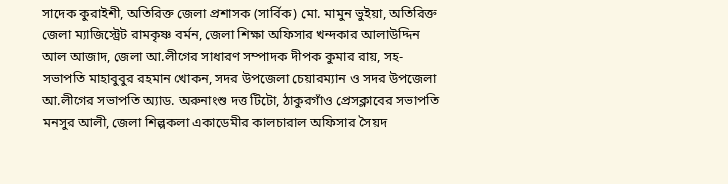সাদেক কুরাইশী, অতিরিক্ত জেলা প্রশাসক (সার্বিক) মো. মামুন ভুইয়া, অতিরিক্ত জেলা ম্যাজিস্ট্রেট রামকৃষ্ণ বর্মন, জেলা শিক্ষা অফিসার খন্দকার আলাউদ্দিন আল আজাদ, জেলা আ.লীগের সাধারণ সম্পাদক দীপক কুমার রায়, সহ- সভাপতি মাহাবুবুর রহমান খোকন, সদর উপজেলা চেয়ারম্যান ও সদর উপজেলা আ.লীগের সভাপতি অ্যাড. অরুনাংশু দত্ত টিটো, ঠাকুরগাঁও প্রেসক্লাবের সভাপতি মনসুর আলী, জেলা শিল্পকলা একাডেমীর কালচারাল অফিসার সৈয়দ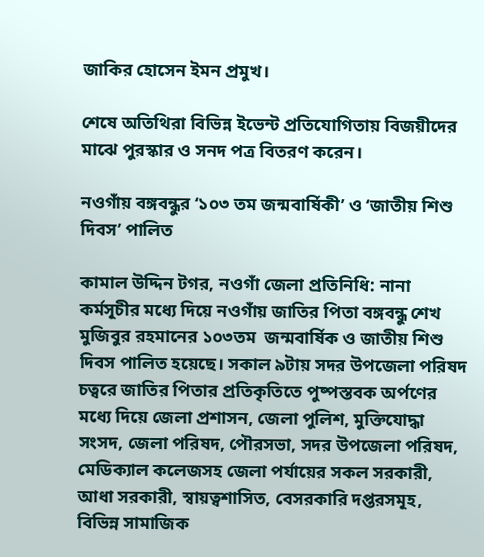জাকির হোসেন ইমন প্রমুখ।

শেষে অতিথিরা বিভিন্ন ইভেন্ট প্রতিযোগিতায় বিজয়ীদের মাঝে পুরস্কার ও সনদ পত্র বিতরণ করেন।

নওগাঁয় বঙ্গবন্ধুর ‘১০৩ তম জন্মবার্ষিকী’ ও ‘জাতীয় শিশু দিবস’ পালিত

কামাল উদ্দিন টগর, নওগাঁ জেলা প্রতিনিধি: নানা কর্মসূচীর মধ‍্যে দিয়ে নওগাঁয় জাতির পিতা বঙ্গবন্ধু শেখ মুজিবুর রহমানের ১০৩তম  জন্মবার্ষিক ও জাতীয় শিশু দিবস পালিত হয়েছে। সকাল ৯টায় সদর উপজেলা পরিষদ চত্বরে জাতির পিতার প্রতিকৃতিতে পুষ্পস্তবক অর্পণের মধ‍্যে দিয়ে জেলা প্রশাসন, জেলা পুলিশ, মুক্তিযোদ্ধা সংসদ, জেলা পরিষদ, পৌরসভা, সদর উপজেলা পরিষদ, মেডিক‍্যাল কলেজসহ জেলা পর্যায়ের সকল সরকারী, আধা সরকারী, স্বায়ত্বশাসিত, বেসরকারি দপ্তরসমূহ, বিভিন্ন সামাজিক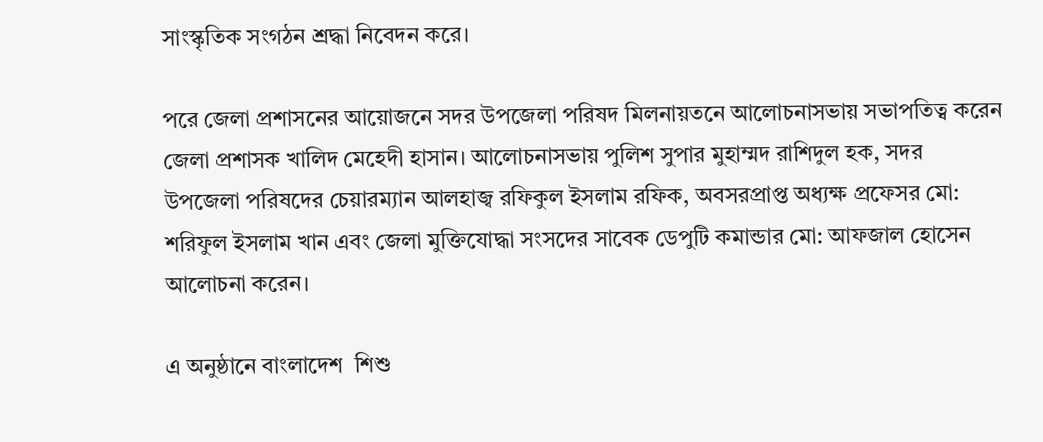সাংস্কৃতিক সংগঠন শ্রদ্ধা নিবেদন করে।

পরে জেলা প্রশাসনের আয়োজনে সদর উপজেলা পরিষদ মিলনায়তনে আলোচনাসভায় সভাপতিত্ব করেন জেলা প্রশাসক খালিদ মেহেদী হাসান। আলোচনাসভায় পুলিশ সুপার মুহাম্মদ রাশিদুল হক, সদর উপজেলা পরিষদের চেয়ারম‍্যান আলহাজ্ব রফিকুল ইসলাম রফিক, অবসরপ্রাপ্ত অধ‍্যক্ষ প্রফেসর মো: শরিফুল ইসলাম খান এবং জেলা মুক্তিযোদ্ধা সংসদের সাবেক ডেপুটি কমান্ডার মো: আফজাল হোসেন আলোচনা করেন।

এ অনুষ্ঠানে বাংলাদেশ  শিশু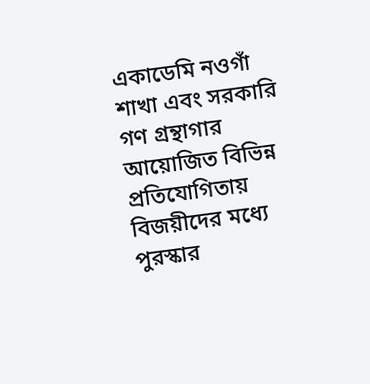একাডেমি নওগাঁ শাখা এবং সরকারি গণ গ্রন্থাগার আয়োজিত বিভিন্ন প্রতিযোগিতায় বিজয়ীদের মধ‍্যে পুরস্কার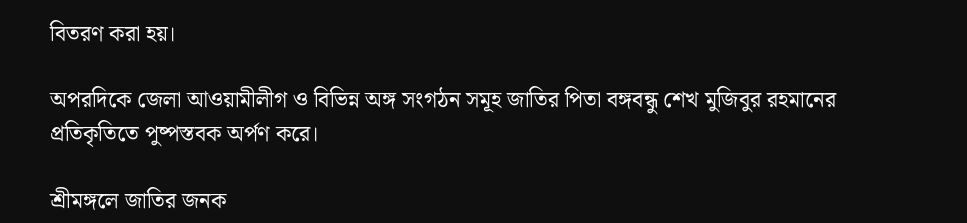বিতরণ করা হয়।

অপরদিকে জেলা আওয়ামীলীগ ও বিভিন্ন অঙ্গ সংগঠন সমূহ জাতির পিতা বঙ্গবন্ধু শেখ মুজিবুর রহমানের প্রতিকৃতিতে পুষ্পস্তবক অর্পণ করে।

শ্রীমঙ্গলে জাতির জনক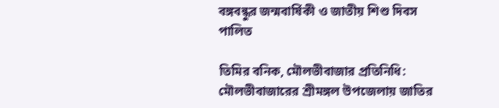বঙ্গবন্ধুর জন্মবার্ষিকী ও জাতীয় শিশু দিবস পালিত

তিমির বনিক, মৌলভীবাজার প্রতিনিধি: মৌলভীবাজারের শ্রীমঙ্গল উপজেলায় জাতির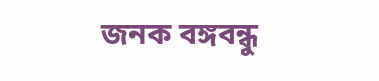জনক বঙ্গবন্ধু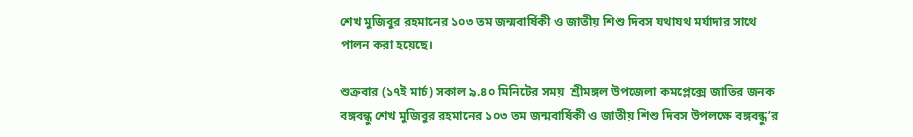শেখ মুজিবুর রহমানের ১০৩ তম জন্মবার্ষিকী ও জাতীয় শিশু দিবস যথাযথ মর্যাদার সাথে পালন করা হয়েছে।

শুক্রবার (১৭ই মার্চ) সকাল ৯.৪০ মিনিটের সময়  শ্রীমঙ্গল উপজেলা কমপ্লেক্সে জাতির জনক বঙ্গবন্ধু শেখ মুজিবুর রহমানের ১০৩ তম জন্মবার্ষিকী ও জাতীয় শিশু দিবস উপলক্ষে বঙ্গবন্ধু’র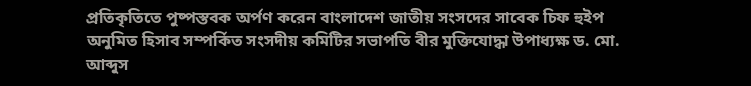প্রতিকৃতিতে পুষ্পস্তবক অর্পণ করেন বাংলাদেশ জাতীয় সংসদের সাবেক চিফ হুইপ অনুমিত হিসাব সম্পর্কিত সংসদীয় কমিটির সভাপতি বীর মুক্তিযোদ্ধা উপাধ্যক্ষ ড. মো. আব্দুস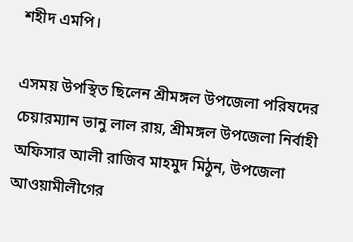শহীদ এমপি।

এসময় উপস্থিত ছিলেন শ্রীমঙ্গল উপজেলা পরিষদের চেয়ারম্যান ভানু লাল রায়, শ্রীমঙ্গল উপজেলা নির্বাহী অফিসার আলী রাজিব মাহমুদ মিঠুন, উপজেলা আওয়ামীলীগের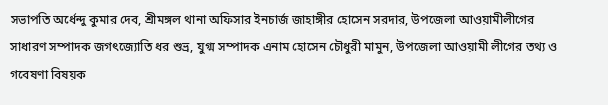সভাপতি অর্ধেন্দু কুমার দেব, শ্রীমঙ্গল থানা অফিসার ইনচার্জ জাহাঙ্গীর হোসেন সরদার, উপজেলা আওয়ামীলীগের সাধারণ সম্পাদক জগৎজ্যোতি ধর শুভ্র, যুগ্ম সম্পাদক এনাম হোসেন চৌধুরী মামুন, উপজেলা আওয়ামী লীগের তথ্য ও গবেষণা বিষয়ক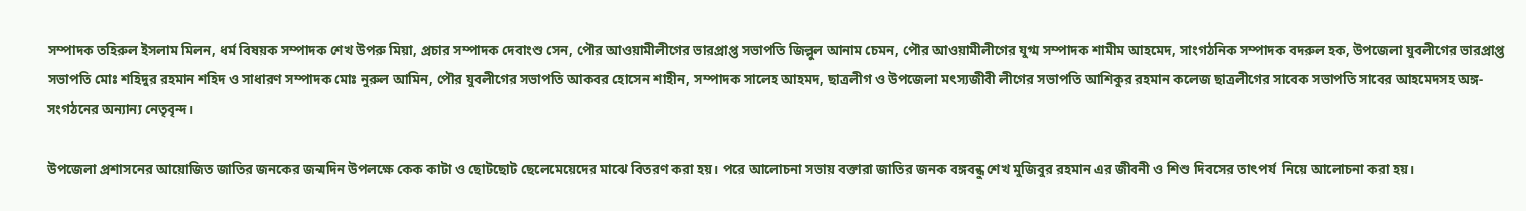সম্পাদক তহিরুল ইসলাম মিলন, ধর্ম বিষয়ক সম্পাদক শেখ উপরু মিয়া, প্রচার সম্পাদক দেবাংশু সেন, পৌর আওয়ামীলীগের ভারপ্রাপ্ত সভাপতি জিল্লুল আনাম চেমন, পৌর আওয়ামীলীগের যুগ্ম সম্পাদক শামীম আহমেদ, সাংগঠনিক সম্পাদক বদরুল হক, উপজেলা যুবলীগের ভারপ্রাপ্ত সভাপতি মোঃ শহিদুর রহমান শহিদ ও সাধারণ সম্পাদক মোঃ নুরুল আমিন, পৌর যুবলীগের সভাপতি আকবর হোসেন শাহীন, সম্পাদক সালেহ আহমদ, ছাত্রলীগ ও উপজেলা মৎস্যজীবী লীগের সভাপতি আশিকুর রহমান কলেজ ছাত্রলীগের সাবেক সভাপতি সাবের আহমেদসহ অঙ্গ-সংগঠনের অন্যান্য নেতৃবৃন্দ।

উপজেলা প্রশাসনের আয়োজিত জাতির জনকের জন্মদিন উপলক্ষে কেক কাটা ও ছোটছোট ছেলেমেয়েদের মাঝে বিতরণ করা হয়। পরে আলোচনা সভায় বক্তারা জাতির জনক বঙ্গবন্ধু শেখ মুজিবুর রহমান এর জীবনী ও শিশু দিবসের তাৎপর্য  নিয়ে আলোচনা করা হয়।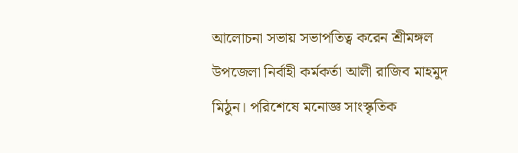আলোচনা সভায় সভাপতিত্ব করেন শ্রীমঙ্গল উপজেলা নির্বাহী কর্মকর্তা আলী রাজিব মাহমুদ মিঠুন। পরিশেষে মনোজ্ঞ সাংস্কৃতিক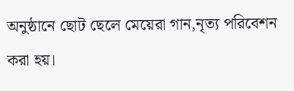অনুষ্ঠানে ছোট ছেলে মেয়েরা গান,নৃত্য পরিবেশন করা হয়।